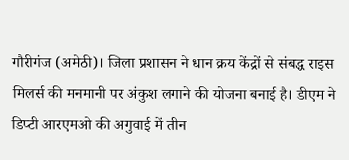गौरीगंज (अमेठी)। जिला प्रशासन ने धान क्रय केंद्रों से संबद्ध राइस मिलर्स की मनमानी पर अंकुश लगाने की योजना बनाई है। डीएम ने डिप्टी आरएमओ की अगुवाई में तीन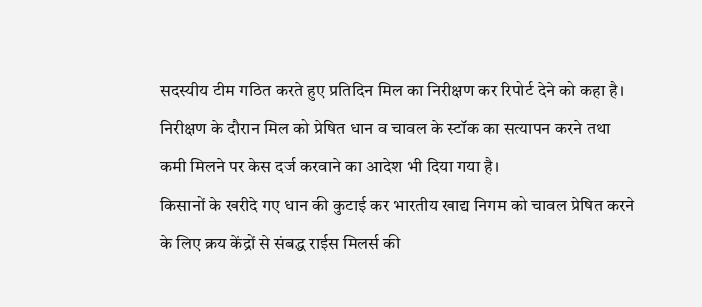सदस्यीय टीम गठित करते हुए प्रतिदिन मिल का निरीक्षण कर रिपोर्ट देने को कहा है। निरीक्षण के दौरान मिल को प्रेषित धान व चावल के स्टॉक का सत्यापन करने तथा कमी मिलने पर केस दर्ज करवाने का आदेश भी दिया गया है।
किसानों के खरीदे गए धान की कुटाई कर भारतीय खाद्य निगम को चावल प्रेषित करने के लिए क्रय केंद्रों से संबद्ध राईस मिलर्स की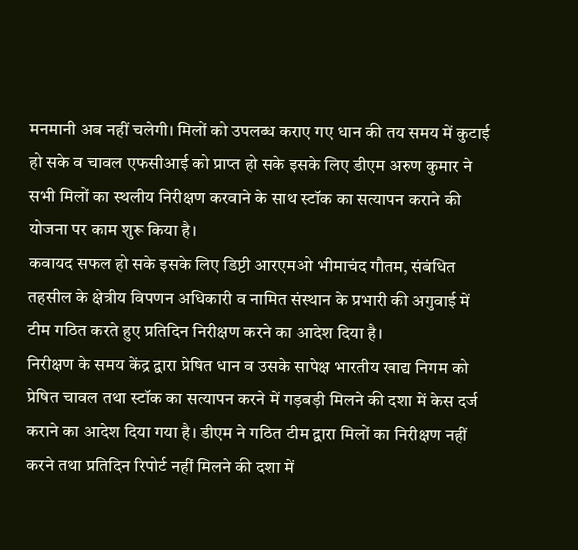मनमानी अब नहीं चलेगी। मिलों को उपलब्ध कराए गए धान की तय समय में कुटाई हो सके व चावल एफसीआई को प्राप्त हो सके इसके लिए डीएम अरुण कुमार ने सभी मिलों का स्थलीय निरीक्षण करवाने के साथ स्टॉक का सत्यापन कराने की योजना पर काम शुरू किया है।
कवायद सफल हो सके इसके लिए डिप्टी आरएमओ भीमाचंद गौतम, संबंधित तहसील के क्षेत्रीय विपणन अधिकारी व नामित संस्थान के प्रभारी की अगुवाई में टीम गठित करते हुए प्रतिदिन निरीक्षण करने का आदेश दिया है।
निरीक्षण के समय केंद्र द्वारा प्रेषित धान व उसके सापेक्ष भारतीय खाद्य निगम को प्रेषित चावल तथा स्टॉक का सत्यापन करने में गड़बड़ी मिलने की दशा में केस दर्ज कराने का आदेश दिया गया है। डीएम ने गठित टीम द्वारा मिलों का निरीक्षण नहीं करने तथा प्रतिदिन रिपोर्ट नहीं मिलने की दशा में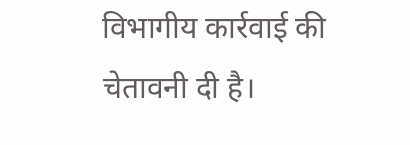विभागीय कार्रवाई की चेतावनी दी है।